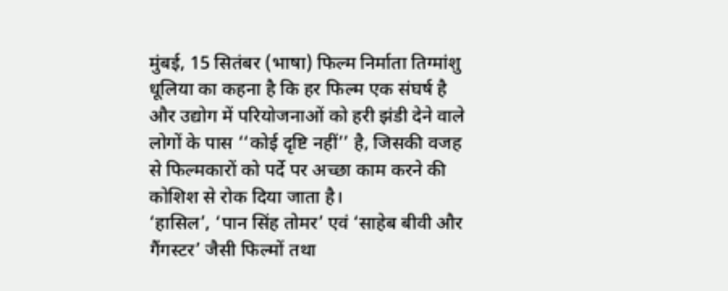मुंबई, 15 सितंबर (भाषा) फिल्म निर्माता तिग्मांशु धूलिया का कहना है कि हर फिल्म एक संघर्ष है और उद्योग में परियोजनाओं को हरी झंडी देने वाले लोगों के पास ‘‘कोई दृष्टि नहीं’’ है, जिसकी वजह से फिल्मकारों को पर्दे पर अच्छा काम करने की कोशिश से रोक दिया जाता है।
‘हासिल’, ‘पान सिंह तोमर’ एवं ‘साहेब बीवी और गैंगस्टर’ जैसी फिल्मों तथा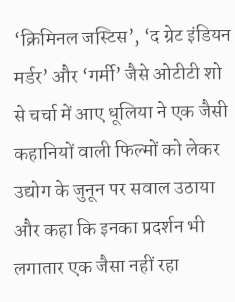‘क्रिमिनल जस्टिस’, ‘द ग्रेट इंडियन मर्डर’ और ‘गर्मी’ जैसे ओटीटी शो से चर्चा में आए धूलिया ने एक जैसी कहानियों वाली फिल्मों को लेकर उद्योग के जुनून पर सवाल उठाया और कहा कि इनका प्रदर्शन भी लगातार एक जैसा नहीं रहा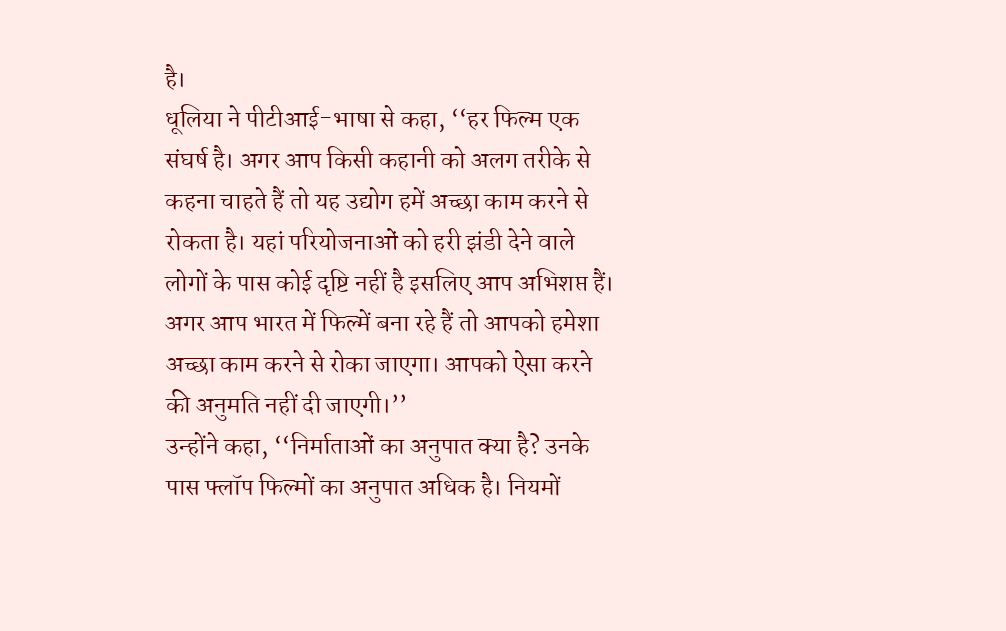है।
धूलिया ने पीटीआई-भाषा से कहा, ‘‘हर फिल्म एक संघर्ष है। अगर आप किसी कहानी को अलग तरीके से कहना चाहते हैं तो यह उद्योग हमें अच्छा काम करने से रोकता है। यहां परियोजनाओं को हरी झंडी देने वाले लोगों के पास कोई दृष्टि नहीं है इसलिए आप अभिशप्त हैं। अगर आप भारत में फिल्में बना रहे हैं तो आपको हमेशा अच्छा काम करने से रोका जाएगा। आपको ऐसा करने की अनुमति नहीं दी जाएगी।’’
उन्होंने कहा, ‘‘निर्माताओं का अनुपात क्या है? उनके पास फ्लॉप फिल्मों का अनुपात अधिक है। नियमों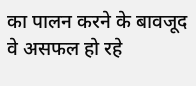का पालन करने के बावजूद वे असफल हो रहे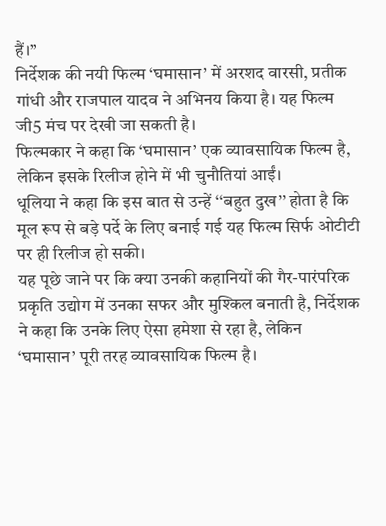हैं।’’
निर्देशक की नयी फिल्म ‘घमासान’ में अरशद वारसी, प्रतीक गांधी और राजपाल यादव ने अभिनय किया है। यह फिल्म जी5 मंच पर देखी जा सकती है।
फिल्मकार ने कहा कि ‘घमासान’ एक व्यावसायिक फिल्म है, लेकिन इसके रिलीज होने में भी चुनौतियां आईं।
धूलिया ने कहा कि इस बात से उन्हें ‘‘बहुत दुख’’ होता है कि मूल रूप से बड़े पर्दे के लिए बनाई गई यह फिल्म सिर्फ ओटीटी पर ही रिलीज हो सकी।
यह पूछे जाने पर कि क्या उनकी कहानियों की गैर-पारंपरिक प्रकृति उद्योग में उनका सफर और मुश्किल बनाती है, निर्देशक ने कहा कि उनके लिए ऐसा हमेशा से रहा है, लेकिन ‘घमासान’ पूरी तरह व्यावसायिक फिल्म है।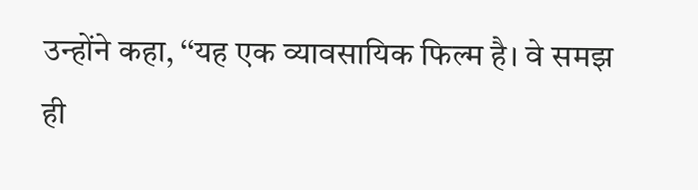उन्होंने कहा, ‘‘यह एक व्यावसायिक फिल्म है। वे समझ ही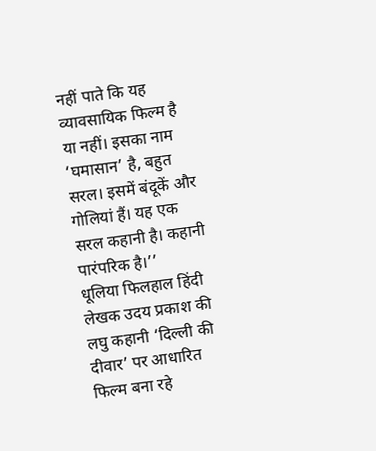नहीं पाते कि यह व्यावसायिक फिल्म है या नहीं। इसका नाम ‘घमासान’ है, बहुत सरल। इसमें बंदूकें और गोलियां हैं। यह एक सरल कहानी है। कहानी पारंपरिक है।’’
धूलिया फिलहाल हिंदी लेखक उदय प्रकाश की लघु कहानी ‘दिल्ली की दीवार’ पर आधारित फिल्म बना रहे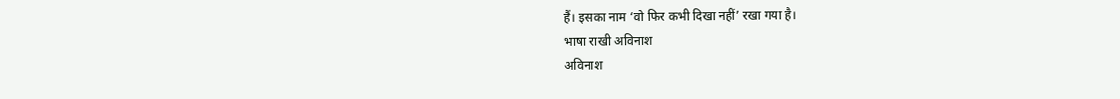हैं। इसका नाम ‘वो फिर कभी दिखा नहीं’ रखा गया है।
भाषा राखी अविनाश
अविनाश